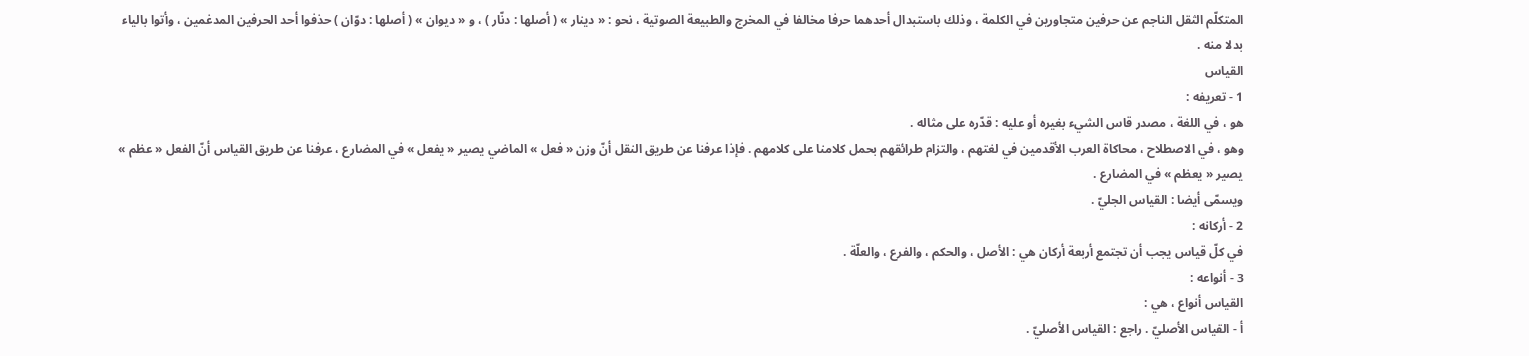المتكلّم الثقل الناجم عن حرفين متجاورين في الكلمة ، وذلك باستبدال أحدهما حرفا مخالفا في المخرج والطبيعة الصوتية ، نحو : « دينار » ( أصلها : دنّار ) ، و « ديوان » ( أصلها : دوّان ) حذفوا أحد الحرفين المدغمين ، وأتوا بالياء بدلا منه .
القياس
1 - تعريفه :
هو ، في اللغة ، مصدر قاس الشيء بغيره أو عليه : قدّره على مثاله .
وهو ، في الاصطلاح ، محاكاة العرب الأقدمين في لغتهم ، والتزام طرائقهم بحمل كلامنا على كلامهم . فإذا عرفنا عن طريق النقل أنّ وزن « فعل » الماضي يصير « يفعل » في المضارع ، عرفنا عن طريق القياس أنّ الفعل « عظم » يصير « يعظم » في المضارع .
ويسمّى أيضا : القياس الجليّ .
2 - أركانه :
في كلّ قياس يجب أن تجتمع أربعة أركان هي : الأصل ، والحكم ، والفرع ، والعلّة .
3 - أنواعه :
القياس أنواع ، هي :
أ - القياس الأصليّ . راجع : القياس الأصليّ .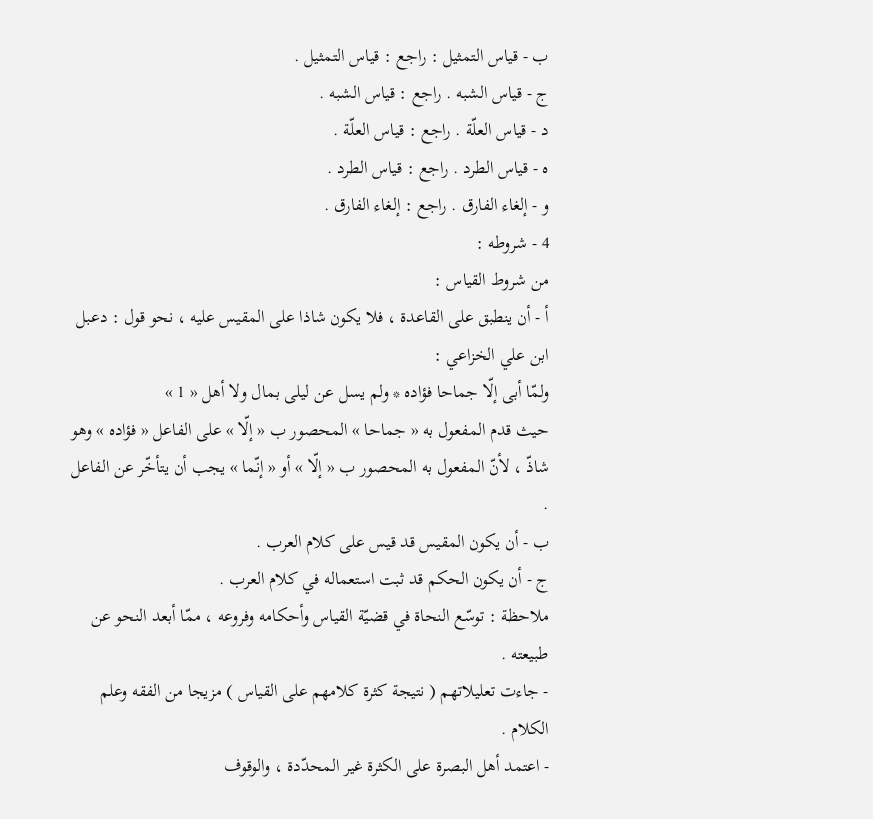ب - قياس التمثيل : راجع : قياس التمثيل .
ج - قياس الشبه . راجع : قياس الشبه .
د - قياس العلّة . راجع : قياس العلّة .
ه - قياس الطرد . راجع : قياس الطرد .
و - إلغاء الفارق . راجع : إلغاء الفارق .
4 - شروطه :
من شروط القياس :
أ - أن ينطبق على القاعدة ، فلا يكون شاذا على المقيس عليه ، نحو قول : دعبل ابن علي الخزاعي :
ولمّا أبى إلّا جماحا فؤاده * ولم يسل عن ليلى بمال ولا أهل « 1 »
حيث قدم المفعول به « جماحا » المحصور ب « إلّا » على الفاعل « فؤاده » وهو شاذّ ، لأنّ المفعول به المحصور ب « إلّا » أو « إنّما » يجب أن يتأخّر عن الفاعل .
ب - أن يكون المقيس قد قيس على كلام العرب .
ج - أن يكون الحكم قد ثبت استعماله في كلام العرب .
ملاحظة : توسّع النحاة في قضيّة القياس وأحكامه وفروعه ، ممّا أبعد النحو عن طبيعته .
- جاءت تعليلاتهم ( نتيجة كثرة كلامهم على القياس ) مزيجا من الفقه وعلم الكلام .
- اعتمد أهل البصرة على الكثرة غير المحدّدة ، والوقوف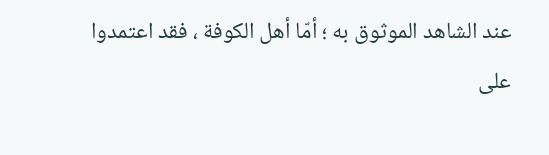عند الشاهد الموثوق به ؛ أمّا أهل الكوفة ، فقد اعتمدوا على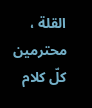القلة ، محترمين كلّ كلام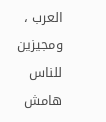العرب ، ومجيزين للناس
هامش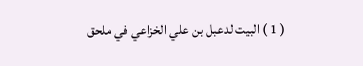( 1 ) البيت لدعبل بن علي الخزاعي في ملحق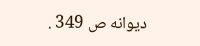ديوانه ص 349 .